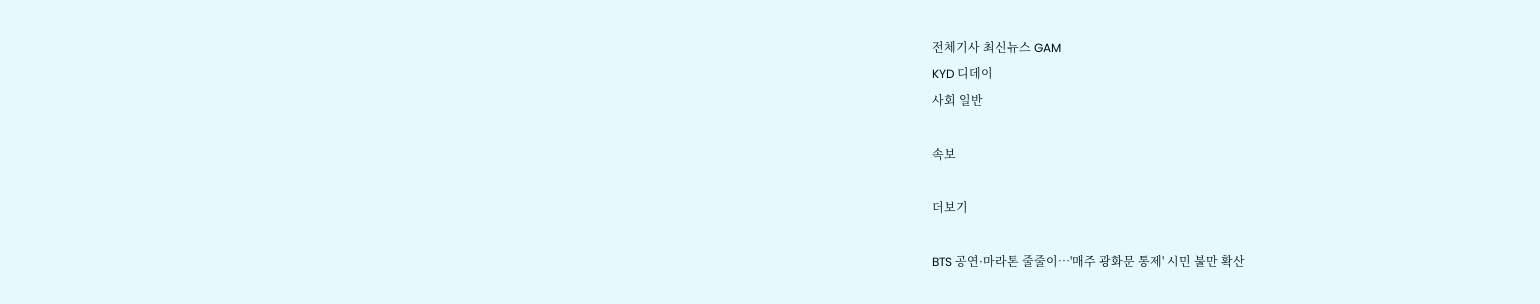전체기사 최신뉴스 GAM
KYD 디데이
사회 일반

속보

더보기

BTS 공연·마라톤 줄줄이…'매주 광화문 통제' 시민 불만 확산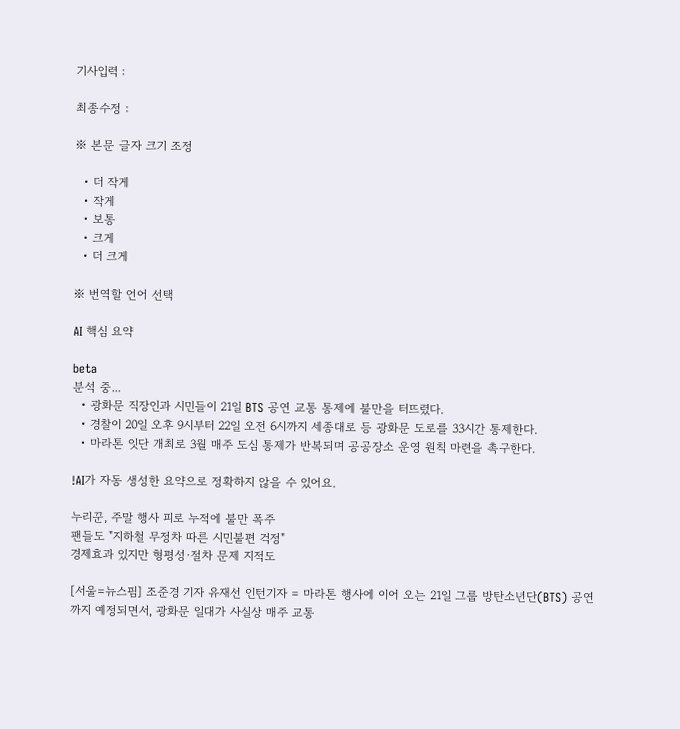기사입력 :

최종수정 :

※ 본문 글자 크기 조정

  • 더 작게
  • 작게
  • 보통
  • 크게
  • 더 크게

※ 번역할 언어 선택

AI 핵심 요약

beta
분석 중...
  • 광화문 직장인과 시민들이 21일 BTS 공연 교통 통제에 불만을 터뜨렸다.
  • 경찰이 20일 오후 9시부터 22일 오전 6시까지 세종대로 등 광화문 도로를 33시간 통제한다.
  • 마라톤 잇단 개최로 3월 매주 도심 통제가 반복되며 공공장소 운영 원칙 마련을 촉구한다.

!AI가 자동 생성한 요약으로 정확하지 않을 수 있어요.

누리꾼, 주말 행사 피로 누적에 불만 폭주
팬들도 "지하철 무정차 따른 시민불편 걱정"
경제효과 있지만 형평성·절차 문제 지적도

[서울=뉴스핌] 조준경 기자 유재선 인턴기자 = 마라톤 행사에 이어 오는 21일 그룹 방탄소년단(BTS) 공연까지 예정되면서, 광화문 일대가 사실상 매주 교통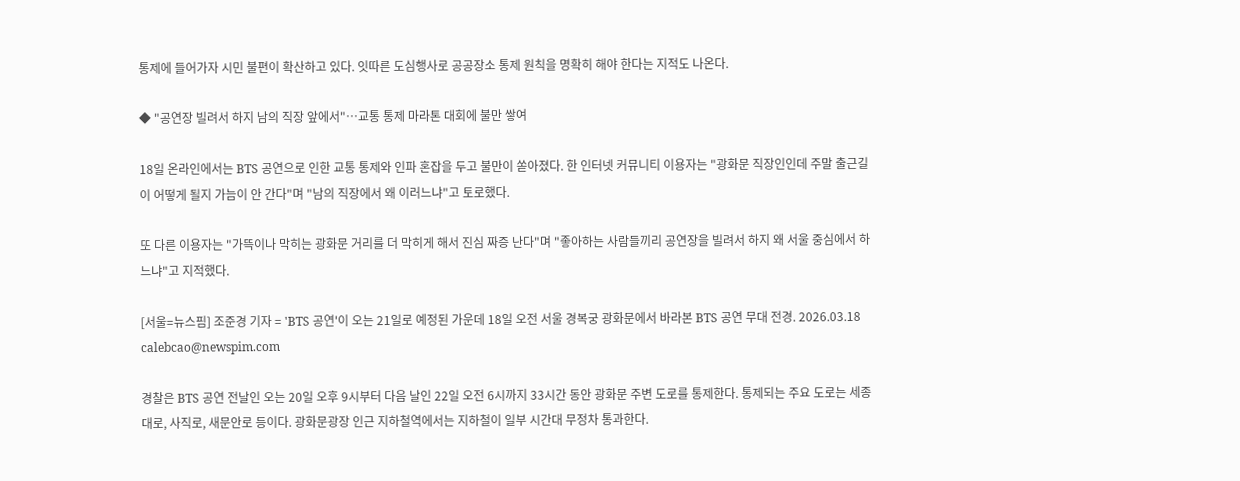통제에 들어가자 시민 불편이 확산하고 있다. 잇따른 도심행사로 공공장소 통제 원칙을 명확히 해야 한다는 지적도 나온다.

◆ "공연장 빌려서 하지 남의 직장 앞에서"…교통 통제 마라톤 대회에 불만 쌓여

18일 온라인에서는 BTS 공연으로 인한 교통 통제와 인파 혼잡을 두고 불만이 쏟아졌다. 한 인터넷 커뮤니티 이용자는 "광화문 직장인인데 주말 출근길이 어떻게 될지 가늠이 안 간다"며 "남의 직장에서 왜 이러느냐"고 토로했다.

또 다른 이용자는 "가뜩이나 막히는 광화문 거리를 더 막히게 해서 진심 짜증 난다"며 "좋아하는 사람들끼리 공연장을 빌려서 하지 왜 서울 중심에서 하느냐"고 지적했다.

[서울=뉴스핌] 조준경 기자 = 'BTS 공연'이 오는 21일로 예정된 가운데 18일 오전 서울 경복궁 광화문에서 바라본 BTS 공연 무대 전경. 2026.03.18 calebcao@newspim.com

경찰은 BTS 공연 전날인 오는 20일 오후 9시부터 다음 날인 22일 오전 6시까지 33시간 동안 광화문 주변 도로를 통제한다. 통제되는 주요 도로는 세종대로, 사직로, 새문안로 등이다. 광화문광장 인근 지하철역에서는 지하철이 일부 시간대 무정차 통과한다.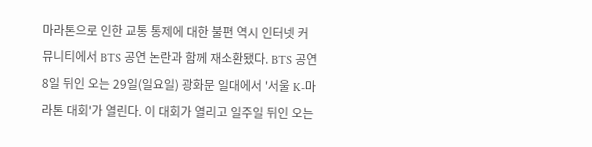마라톤으로 인한 교통 통제에 대한 불편 역시 인터넷 커뮤니티에서 BTS 공연 논란과 함께 재소환됐다. BTS 공연 8일 뒤인 오는 29일(일요일) 광화문 일대에서 '서울 K-마라톤 대회'가 열린다. 이 대회가 열리고 일주일 뒤인 오는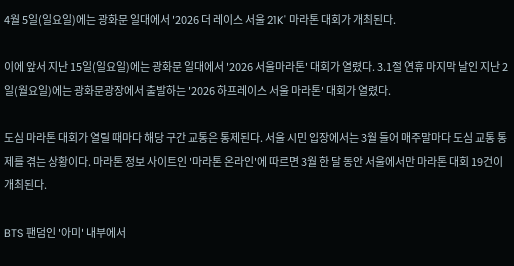4월 5일(일요일)에는 광화문 일대에서 '2026 더 레이스 서울 21K' 마라톤 대회가 개최된다.

이에 앞서 지난 15일(일요일)에는 광화문 일대에서 '2026 서울마라톤' 대회가 열렸다. 3.1절 연휴 마지막 날인 지난 2일(월요일)에는 광화문광장에서 출발하는 '2026 하프레이스 서울 마라톤' 대회가 열렸다.

도심 마라톤 대회가 열릴 때마다 해당 구간 교통은 통제된다. 서울 시민 입장에서는 3월 들어 매주말마다 도심 교통 통제를 겪는 상황이다. 마라톤 정보 사이트인 '마라톤 온라인'에 따르면 3월 한 달 동안 서울에서만 마라톤 대회 19건이 개최된다.

BTS 팬덤인 '아미' 내부에서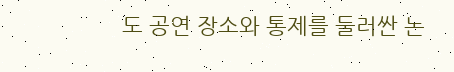도 공연 장소와 통제를 둘러싼 논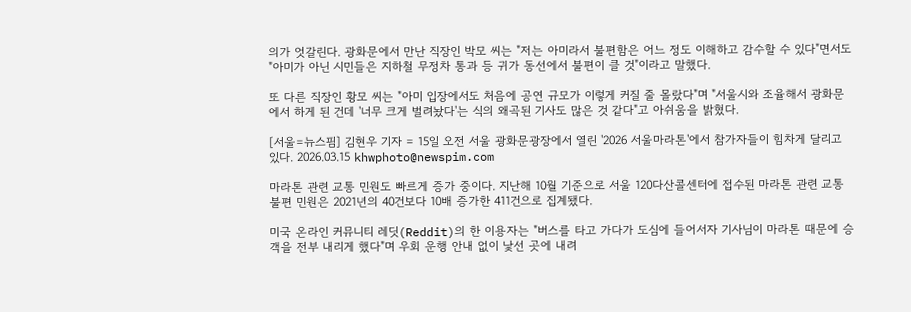의가 엇갈린다. 광화문에서 만난 직장인 박모 씨는 "저는 아미라서 불편함은 어느 정도 이해하고 감수할 수 있다"면서도 "아미가 아닌 시민들은 지하철 무정차 통과 등 귀가 동선에서 불편이 클 것"이라고 말했다.

또 다른 직장인 황모 씨는 "아미 입장에서도 처음에 공연 규모가 이렇게 커질 줄 몰랐다"며 "서울시와 조율해서 광화문에서 하게 된 건데 '너무 크게 벌려놨다'는 식의 왜곡된 기사도 많은 것 같다"고 아쉬움을 밝혔다.

[서울=뉴스핌] 김현우 기자 = 15일 오전 서울 광화문광장에서 열린 '2026 서울마라톤'에서 참가자들이 힘차게 달리고 있다. 2026.03.15 khwphoto@newspim.com

마라톤 관련 교통 민원도 빠르게 증가 중이다. 지난해 10월 기준으로 서울 120다산콜센터에 접수된 마라톤 관련 교통 불편 민원은 2021년의 40건보다 10배 증가한 411건으로 집계됐다.

미국 온라인 커뮤니티 레딧(Reddit)의 한 이용자는 "버스를 타고 가다가 도심에 들어서자 기사님이 마라톤 때문에 승객을 전부 내리게 했다"며 우회 운행 안내 없이 낯선 곳에 내려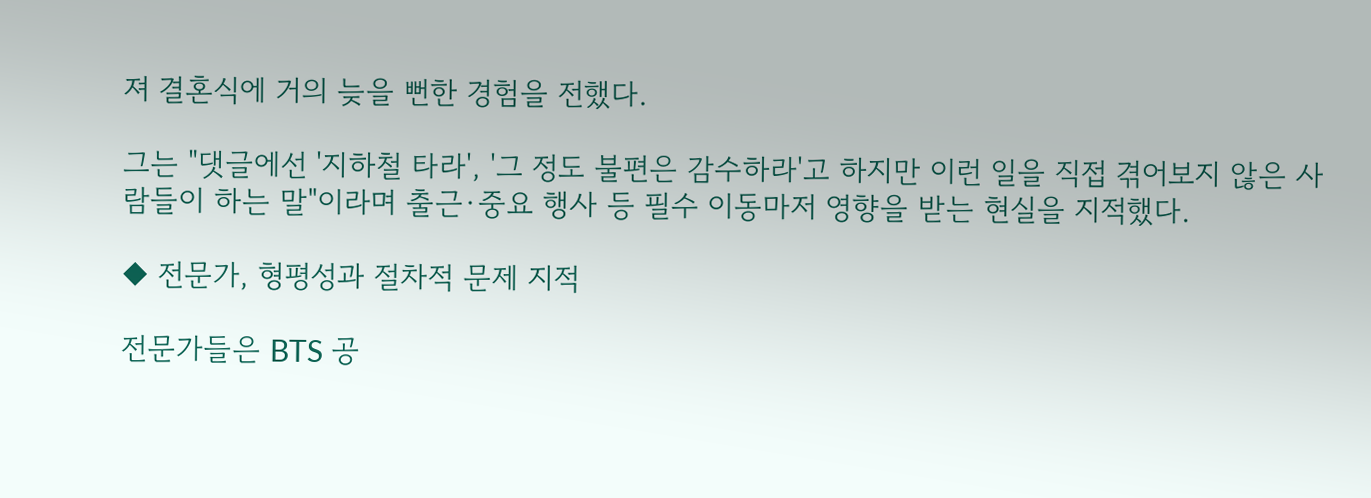져 결혼식에 거의 늦을 뻔한 경험을 전했다.

그는 "댓글에선 '지하철 타라', '그 정도 불편은 감수하라'고 하지만 이런 일을 직접 겪어보지 않은 사람들이 하는 말"이라며 출근·중요 행사 등 필수 이동마저 영향을 받는 현실을 지적했다.

◆ 전문가, 형평성과 절차적 문제 지적

전문가들은 BTS 공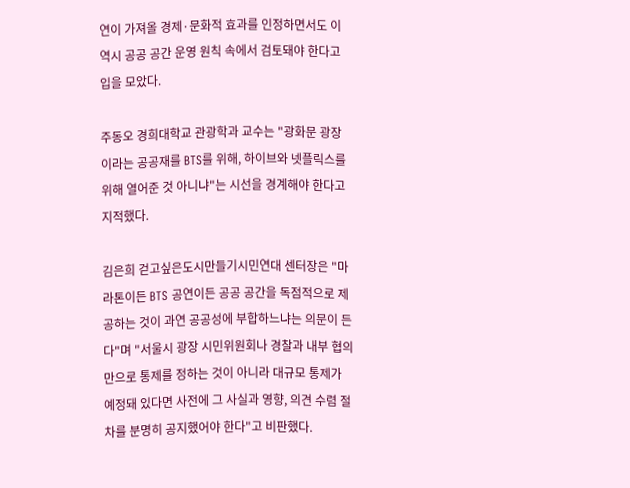연이 가져올 경제·문화적 효과를 인정하면서도 이 역시 공공 공간 운영 원칙 속에서 검토돼야 한다고 입을 모았다.

주동오 경희대학교 관광학과 교수는 "광화문 광장이라는 공공재를 BTS를 위해, 하이브와 넷플릭스를 위해 열어준 것 아니냐"는 시선을 경계해야 한다고 지적했다.

김은희 걷고싶은도시만들기시민연대 센터장은 "마라톤이든 BTS 공연이든 공공 공간을 독점적으로 제공하는 것이 과연 공공성에 부합하느냐는 의문이 든다"며 "서울시 광장 시민위원회나 경찰과 내부 협의만으로 통제를 정하는 것이 아니라 대규모 통제가 예정돼 있다면 사전에 그 사실과 영향, 의견 수렴 절차를 분명히 공지했어야 한다"고 비판했다.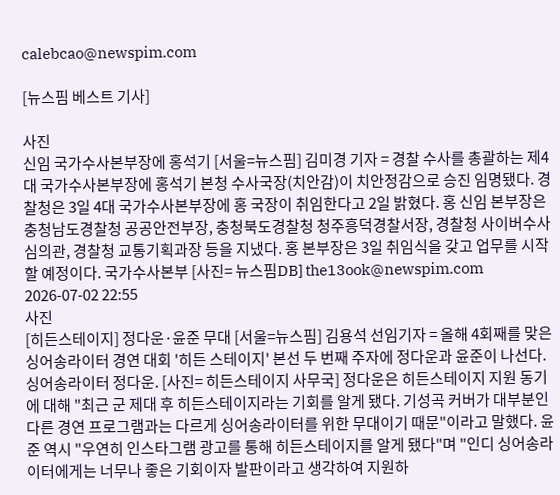calebcao@newspim.com

[뉴스핌 베스트 기사]

사진
신임 국가수사본부장에 홍석기 [서울=뉴스핌] 김미경 기자 = 경찰 수사를 총괄하는 제4대 국가수사본부장에 홍석기 본청 수사국장(치안감)이 치안정감으로 승진 임명됐다. 경찰청은 3일 4대 국가수사본부장에 홍 국장이 취임한다고 2일 밝혔다. 홍 신임 본부장은 충청남도경찰청 공공안전부장, 충청북도경찰청 청주흥덕경찰서장, 경찰청 사이버수사심의관, 경찰청 교통기획과장 등을 지냈다. 홍 본부장은 3일 취임식을 갖고 업무를 시작할 예정이다. 국가수사본부 [사진= 뉴스핌DB] the13ook@newspim.com 2026-07-02 22:55
사진
[히든스테이지] 정다운·윤준 무대 [서울=뉴스핌] 김용석 선임기자 = 올해 4회째를 맞은 싱어송라이터 경연 대회 '히든 스테이지' 본선 두 번째 주자에 정다운과 윤준이 나선다. 싱어송라이터 정다운. [사진= 히든스테이지 사무국] 정다운은 히든스테이지 지원 동기에 대해 "최근 군 제대 후 히든스테이지라는 기회를 알게 됐다. 기성곡 커버가 대부분인 다른 경연 프로그램과는 다르게 싱어송라이터를 위한 무대이기 때문"이라고 말했다. 윤준 역시 "우연히 인스타그램 광고를 통해 히든스테이지를 알게 됐다"며 "인디 싱어송라이터에게는 너무나 좋은 기회이자 발판이라고 생각하여 지원하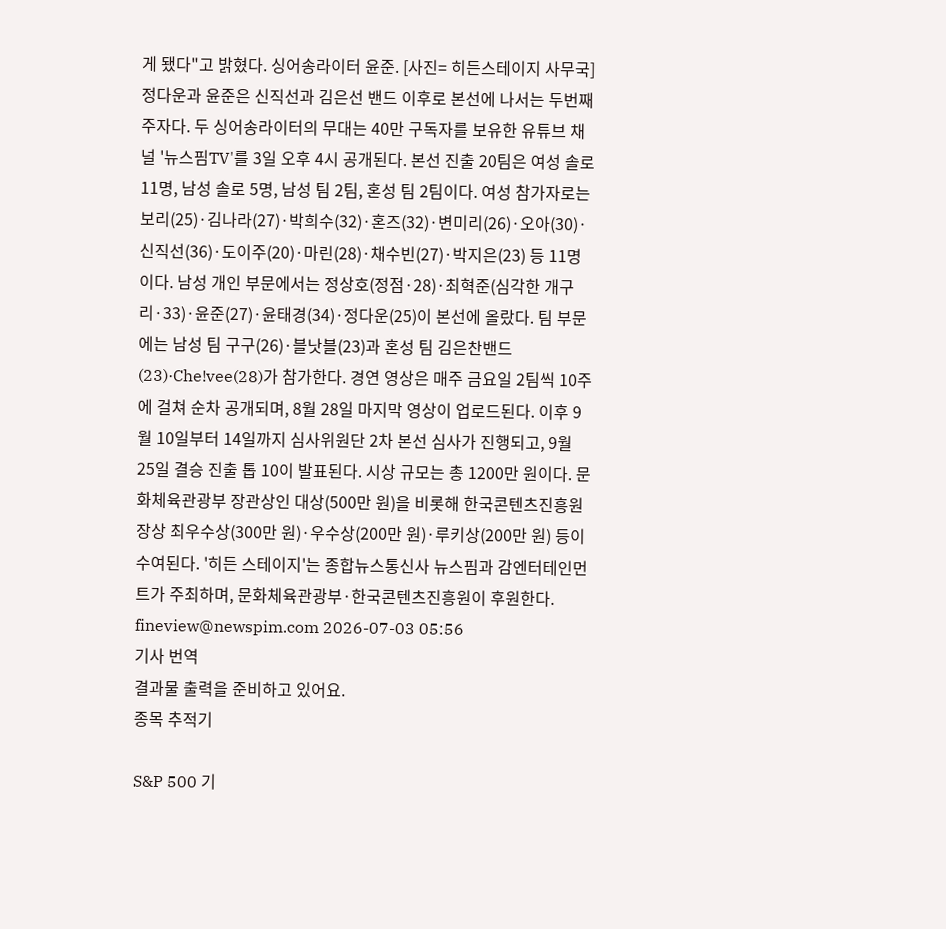게 됐다"고 밝혔다. 싱어송라이터 윤준. [사진= 히든스테이지 사무국] 정다운과 윤준은 신직선과 김은선 밴드 이후로 본선에 나서는 두번째 주자다. 두 싱어송라이터의 무대는 40만 구독자를 보유한 유튜브 채널 '뉴스핌TV'를 3일 오후 4시 공개된다. 본선 진출 20팀은 여성 솔로 11명, 남성 솔로 5명, 남성 팀 2팀, 혼성 팀 2팀이다. 여성 참가자로는 보리(25)·김나라(27)·박희수(32)·혼즈(32)·변미리(26)·오아(30)·신직선(36)·도이주(20)·마린(28)·채수빈(27)·박지은(23) 등 11명이다. 남성 개인 부문에서는 정상호(정점·28)·최혁준(심각한 개구리·33)·윤준(27)·윤태경(34)·정다운(25)이 본선에 올랐다. 팀 부문에는 남성 팀 구구(26)·블낫블(23)과 혼성 팀 김은찬밴드(23)·Che!vee(28)가 참가한다. 경연 영상은 매주 금요일 2팀씩 10주에 걸쳐 순차 공개되며, 8월 28일 마지막 영상이 업로드된다. 이후 9월 10일부터 14일까지 심사위원단 2차 본선 심사가 진행되고, 9월 25일 결승 진출 톱 10이 발표된다. 시상 규모는 총 1200만 원이다. 문화체육관광부 장관상인 대상(500만 원)을 비롯해 한국콘텐츠진흥원장상 최우수상(300만 원)·우수상(200만 원)·루키상(200만 원) 등이 수여된다. '히든 스테이지'는 종합뉴스통신사 뉴스핌과 감엔터테인먼트가 주최하며, 문화체육관광부·한국콘텐츠진흥원이 후원한다. fineview@newspim.com 2026-07-03 05:56
기사 번역
결과물 출력을 준비하고 있어요.
종목 추적기

S&P 500 기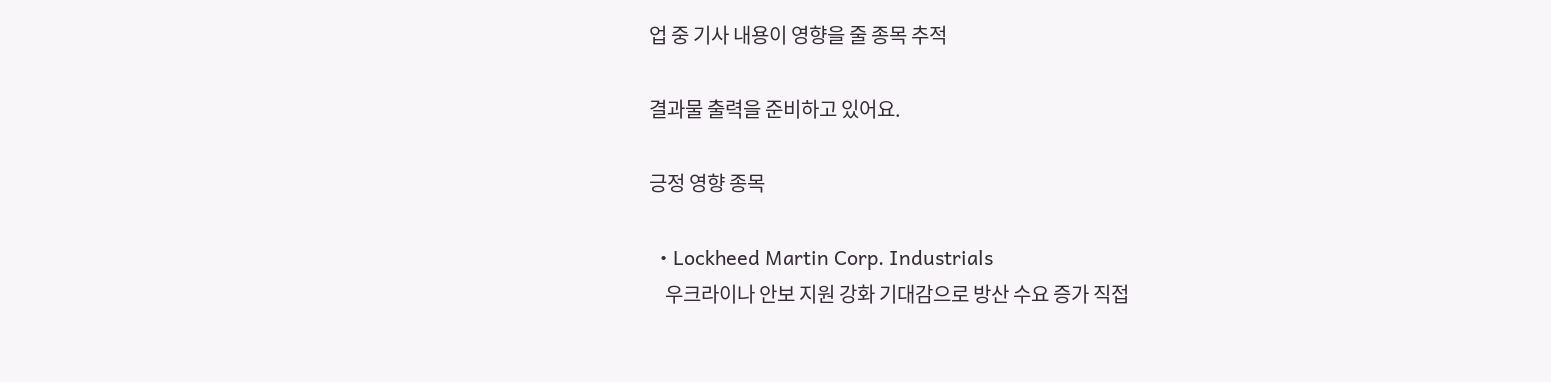업 중 기사 내용이 영향을 줄 종목 추적

결과물 출력을 준비하고 있어요.

긍정 영향 종목

  • Lockheed Martin Corp. Industrials
    우크라이나 안보 지원 강화 기대감으로 방산 수요 증가 직접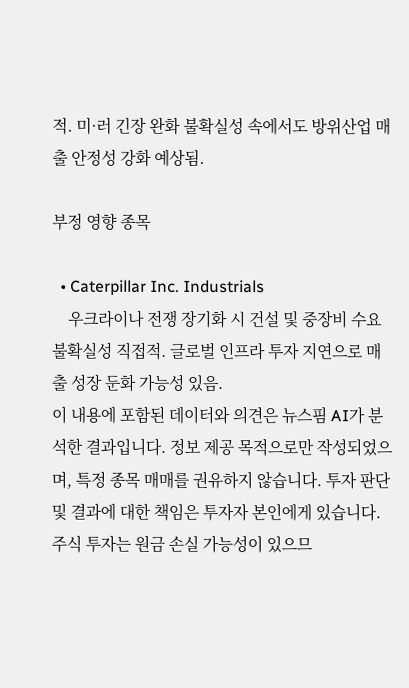적. 미·러 긴장 완화 불확실성 속에서도 방위산업 매출 안정성 강화 예상됨.

부정 영향 종목

  • Caterpillar Inc. Industrials
    우크라이나 전쟁 장기화 시 건설 및 중장비 수요 불확실성 직접적. 글로벌 인프라 투자 지연으로 매출 성장 둔화 가능성 있음.
이 내용에 포함된 데이터와 의견은 뉴스핌 AI가 분석한 결과입니다. 정보 제공 목적으로만 작성되었으며, 특정 종목 매매를 권유하지 않습니다. 투자 판단 및 결과에 대한 책임은 투자자 본인에게 있습니다. 주식 투자는 원금 손실 가능성이 있으므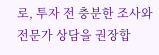로, 투자 전 충분한 조사와 전문가 상담을 권장합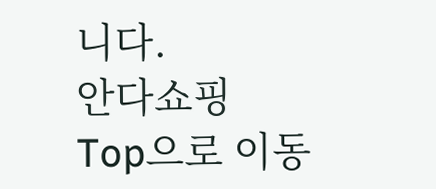니다.
안다쇼핑
Top으로 이동